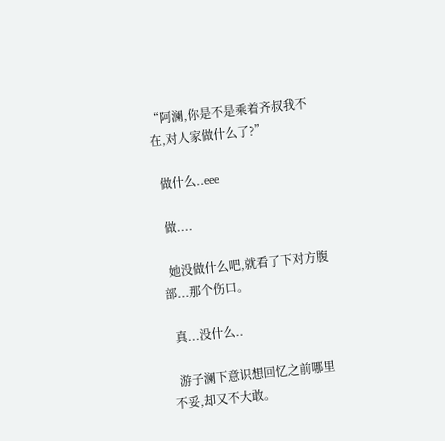“阿澜,你是不是乘着齐叔我不在,对人家做什么了?”

  做什么..eee

  做....

  她没做什么吧,就看了下对方腹部...那个伤口。

  真...没什么..

  游子澜下意识想回忆之前哪里不妥,却又不大敢。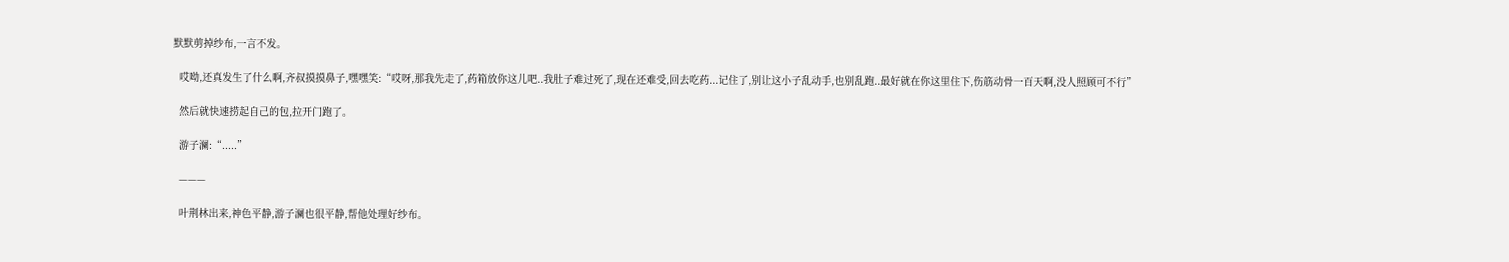默默剪掉纱布,一言不发。

  哎呦,还真发生了什么啊,齐叔摸摸鼻子,嘿嘿笑:“哎呀,那我先走了,药箱放你这儿吧..我肚子难过死了,现在还难受,回去吃药...记住了,别让这小子乱动手,也别乱跑..最好就在你这里住下,伤筋动骨一百天啊,没人照顾可不行”

  然后就快速捞起自己的包,拉开门跑了。

  游子澜:“.....”

  ———

  叶荆林出来,神色平静,游子澜也很平静,帮他处理好纱布。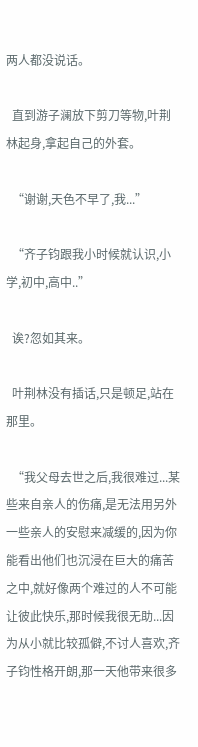两人都没说话。

  直到游子澜放下剪刀等物,叶荆林起身,拿起自己的外套。

  “谢谢,天色不早了,我...”

  “齐子钧跟我小时候就认识,小学,初中,高中..”

  诶?忽如其来。

  叶荆林没有插话,只是顿足,站在那里。

  “我父母去世之后,我很难过...某些来自亲人的伤痛,是无法用另外一些亲人的安慰来减缓的,因为你能看出他们也沉浸在巨大的痛苦之中,就好像两个难过的人不可能让彼此快乐,那时候我很无助...因为从小就比较孤僻,不讨人喜欢,齐子钧性格开朗,那一天他带来很多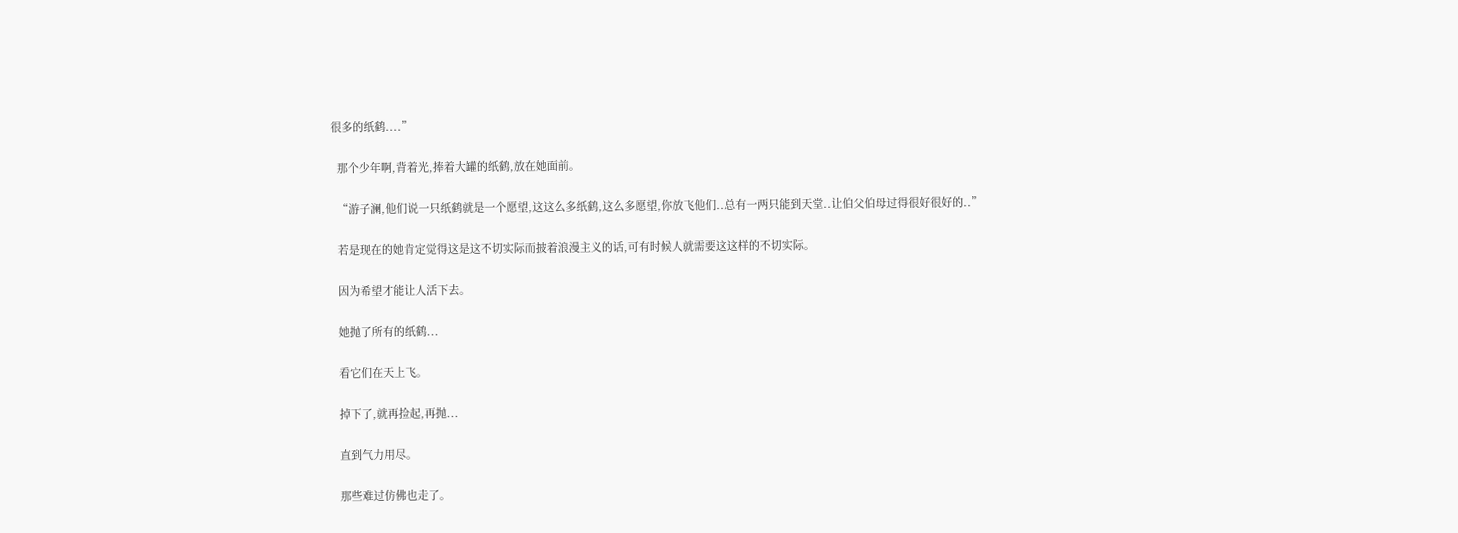很多的纸鹤....”

  那个少年啊,背着光,捧着大罐的纸鹤,放在她面前。

  “游子澜,他们说一只纸鹤就是一个愿望,这这么多纸鹤,这么多愿望,你放飞他们..总有一两只能到天堂..让伯父伯母过得很好很好的..”

  若是现在的她肯定觉得这是这不切实际而披着浪漫主义的话,可有时候人就需要这这样的不切实际。

  因为希望才能让人活下去。

  她抛了所有的纸鹤...

  看它们在天上飞。

  掉下了,就再捡起,再抛...

  直到气力用尽。

  那些难过仿佛也走了。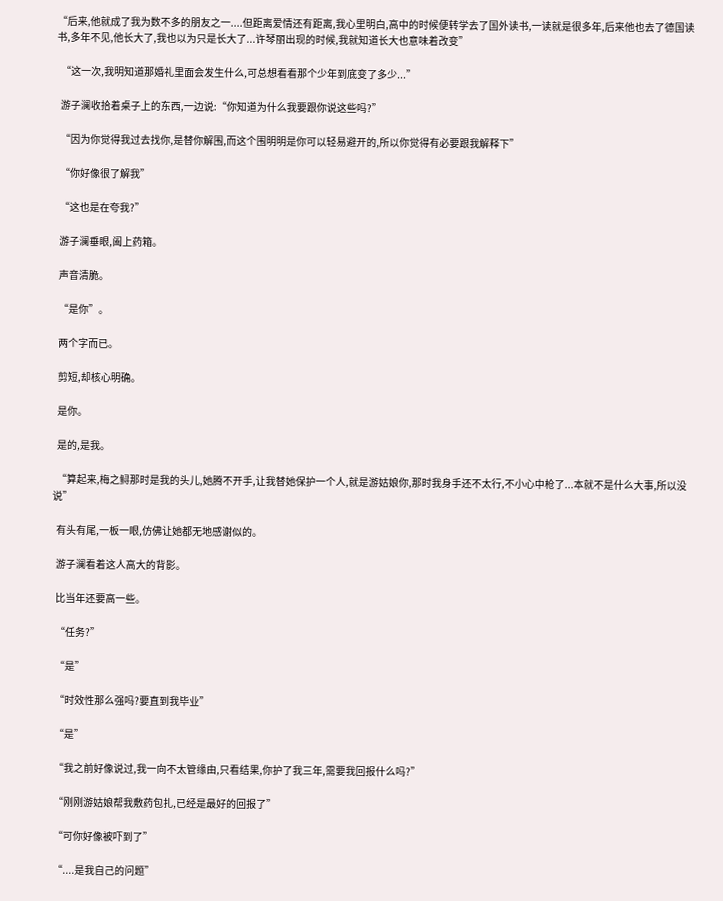“后来,他就成了我为数不多的朋友之一....但距离爱情还有距离,我心里明白,高中的时候便转学去了国外读书,一读就是很多年,后来他也去了德国读书,多年不见,他长大了,我也以为只是长大了...许琴丽出现的时候,我就知道长大也意味着改变”

  “这一次,我明知道那婚礼里面会发生什么,可总想看看那个少年到底变了多少...”

  游子澜收拾着桌子上的东西,一边说:“你知道为什么我要跟你说这些吗?”

  “因为你觉得我过去找你,是替你解围,而这个围明明是你可以轻易避开的,所以你觉得有必要跟我解释下”

  “你好像很了解我”

  “这也是在夸我?”

  游子澜垂眼,阖上药箱。

  声音清脆。

  “是你”。

  两个字而已。

  剪短,却核心明确。

  是你。

  是的,是我。

  “算起来,梅之鲟那时是我的头儿,她腾不开手,让我替她保护一个人,就是游姑娘你,那时我身手还不太行,不小心中枪了...本就不是什么大事,所以没说”

  有头有尾,一板一眼,仿佛让她都无地感谢似的。

  游子澜看着这人高大的背影。

  比当年还要高一些。

  “任务?”

  “是”

  “时效性那么强吗?要直到我毕业”

  “是”

  “我之前好像说过,我一向不太管缘由,只看结果,你护了我三年,需要我回报什么吗?”

  “刚刚游姑娘帮我敷药包扎,已经是最好的回报了”

  “可你好像被吓到了”

  “....是我自己的问题”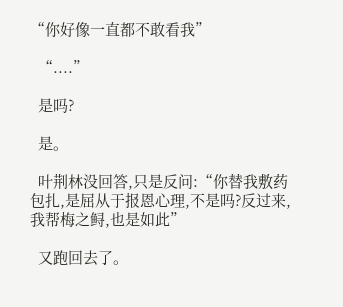“你好像一直都不敢看我”

  “....”

  是吗?

  是。

  叶荆林没回答,只是反问:“你替我敷药包扎,是屈从于报恩心理,不是吗?反过来,我帮梅之鲟,也是如此”

  又跑回去了。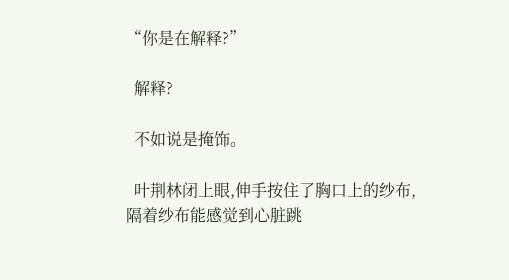“你是在解释?”

  解释?

  不如说是掩饰。

  叶荆林闭上眼,伸手按住了胸口上的纱布,隔着纱布能感觉到心脏跳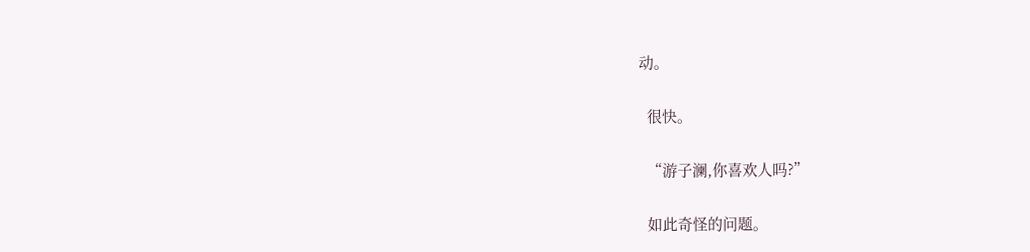动。

  很快。

  “游子澜,你喜欢人吗?”

  如此奇怪的问题。